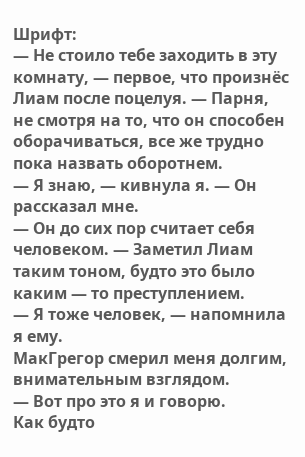Шрифт:
— Не стоило тебе заходить в эту комнату, — первое, что произнёс Лиам после поцелуя. — Парня, не смотря на то, что он способен оборачиваться, все же трудно пока назвать оборотнем.
— Я знаю, — кивнула я. — Он рассказал мне.
— Он до сих пор считает себя человеком. — Заметил Лиам таким тоном, будто это было каким — то преступлением.
— Я тоже человек, — напомнила я ему.
МакГрегор смерил меня долгим, внимательным взглядом.
— Вот про это я и говорю.
Как будто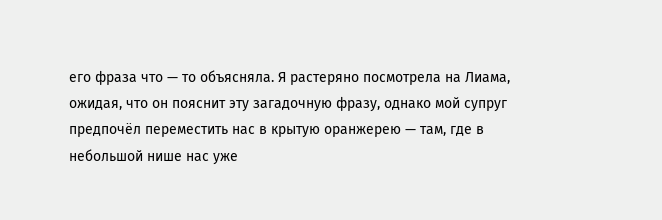его фраза что — то объясняла. Я растеряно посмотрела на Лиама, ожидая, что он пояснит эту загадочную фразу, однако мой супруг предпочёл переместить нас в крытую оранжерею — там, где в небольшой нише нас уже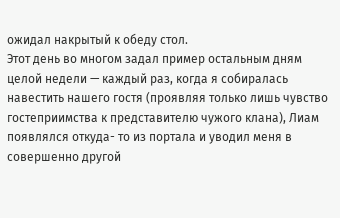ожидал накрытый к обеду стол.
Этот день во многом задал пример остальным дням целой недели — каждый раз, когда я собиралась навестить нашего гостя (проявляя только лишь чувство гостеприимства к представителю чужого клана), Лиам появлялся откуда- то из портала и уводил меня в совершенно другой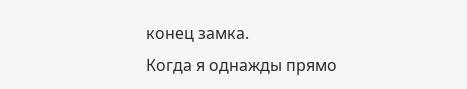конец замка.
Когда я однажды прямо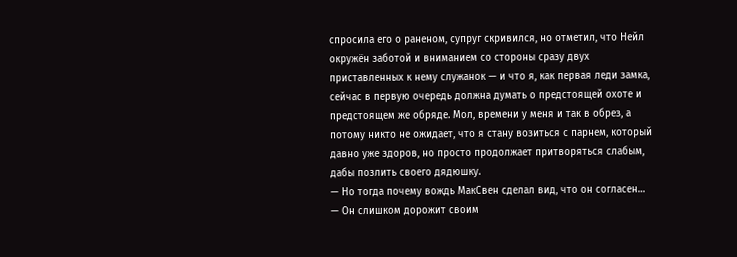спросила его о раненом, супруг скривился, но отметил, что Нейл окружён заботой и вниманием со стороны сразу двух приставленных к нему служанок — и что я, как первая леди замка, сейчас в первую очередь должна думать о предстоящей охоте и предстоящем же обряде. Мол, времени у меня и так в обрез, а потому никто не ожидает, что я стану возиться с парнем, который давно уже здоров, но просто продолжает притворяться слабым, дабы позлить своего дядюшку.
— Но тогда почему вождь МакСвен сделал вид, что он согласен…
— Он слишком дорожит своим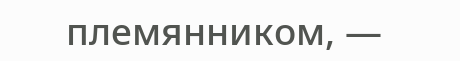племянником, —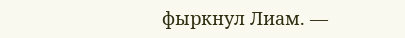фыркнул Лиам. —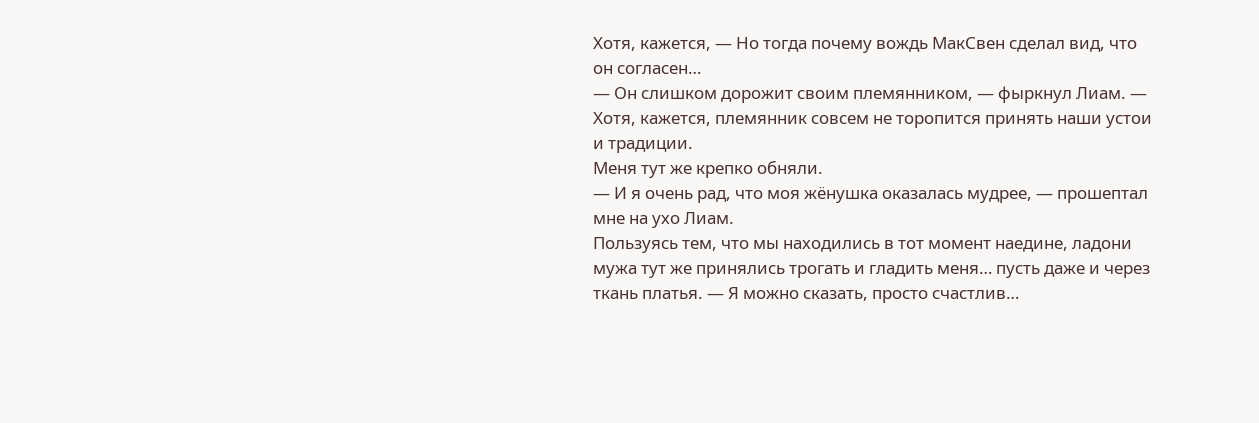Хотя, кажется, — Но тогда почему вождь МакСвен сделал вид, что он согласен…
— Он слишком дорожит своим племянником, — фыркнул Лиам. — Хотя, кажется, племянник совсем не торопится принять наши устои и традиции.
Меня тут же крепко обняли.
— И я очень рад, что моя жёнушка оказалась мудрее, — прошептал мне на ухо Лиам.
Пользуясь тем, что мы находились в тот момент наедине, ладони мужа тут же принялись трогать и гладить меня… пусть даже и через ткань платья. — Я можно сказать, просто счастлив…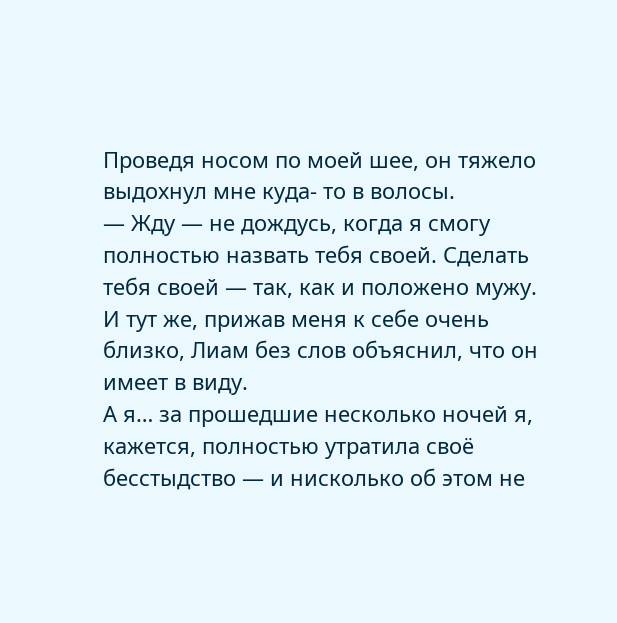Проведя носом по моей шее, он тяжело выдохнул мне куда- то в волосы.
— Жду — не дождусь, когда я смогу полностью назвать тебя своей. Сделать тебя своей — так, как и положено мужу.
И тут же, прижав меня к себе очень близко, Лиам без слов объяснил, что он имеет в виду.
А я… за прошедшие несколько ночей я, кажется, полностью утратила своё бесстыдство — и нисколько об этом не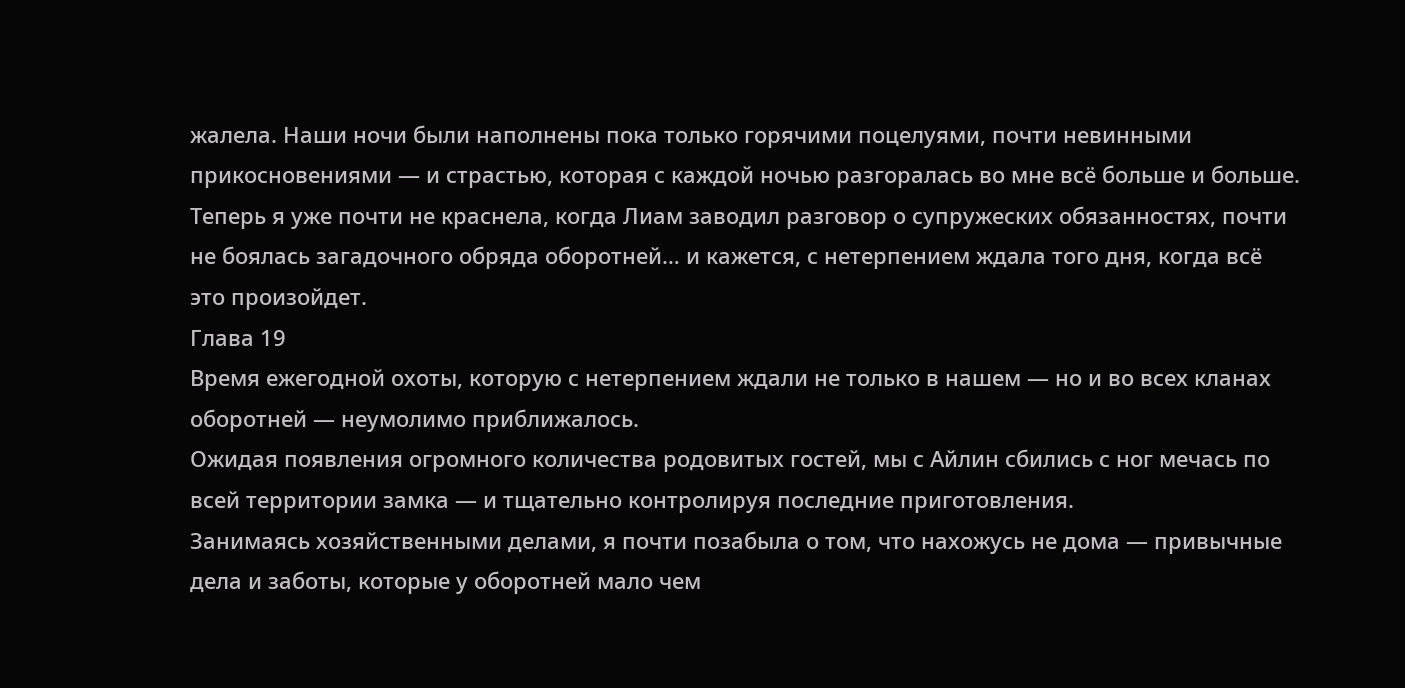жалела. Наши ночи были наполнены пока только горячими поцелуями, почти невинными прикосновениями — и страстью, которая с каждой ночью разгоралась во мне всё больше и больше.
Теперь я уже почти не краснела, когда Лиам заводил разговор о супружеских обязанностях, почти не боялась загадочного обряда оборотней… и кажется, с нетерпением ждала того дня, когда всё это произойдет.
Глава 19
Время ежегодной охоты, которую с нетерпением ждали не только в нашем — но и во всех кланах оборотней — неумолимо приближалось.
Ожидая появления огромного количества родовитых гостей, мы с Айлин сбились с ног мечась по всей территории замка — и тщательно контролируя последние приготовления.
Занимаясь хозяйственными делами, я почти позабыла о том, что нахожусь не дома — привычные дела и заботы, которые у оборотней мало чем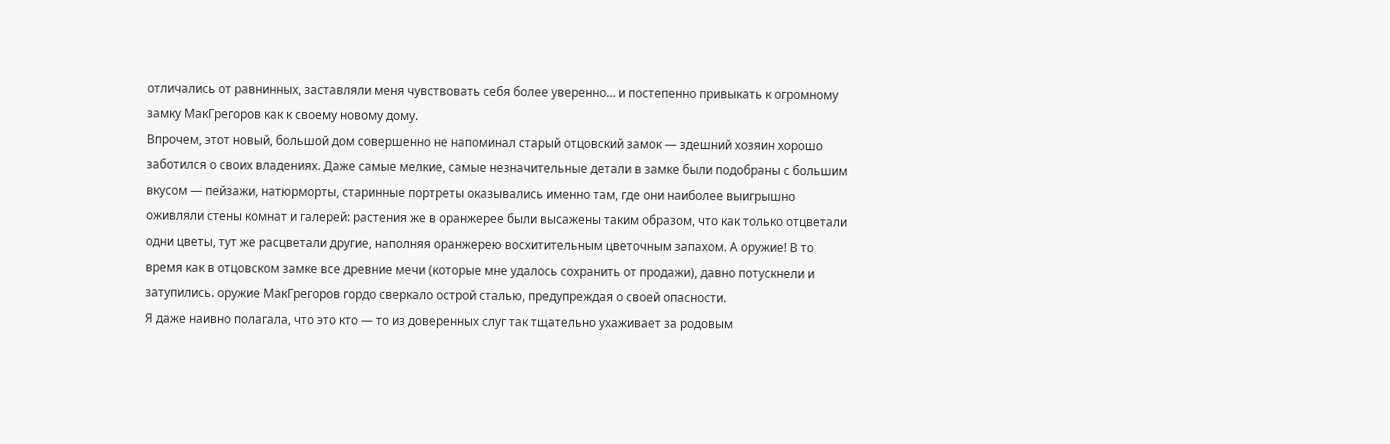отличались от равнинных, заставляли меня чувствовать себя более уверенно… и постепенно привыкать к огромному замку МакГрегоров как к своему новому дому.
Впрочем, этот новый, большой дом совершенно не напоминал старый отцовский замок — здешний хозяин хорошо заботился о своих владениях. Даже самые мелкие, самые незначительные детали в замке были подобраны с большим вкусом — пейзажи, натюрморты, старинные портреты оказывались именно там, где они наиболее выигрышно оживляли стены комнат и галерей: растения же в оранжерее были высажены таким образом, что как только отцветали одни цветы, тут же расцветали другие, наполняя оранжерею восхитительным цветочным запахом. А оружие! В то время как в отцовском замке все древние мечи (которые мне удалось сохранить от продажи), давно потускнели и затупились. оружие МакГрегоров гордо сверкало острой сталью, предупреждая о своей опасности.
Я даже наивно полагала, что это кто — то из доверенных слуг так тщательно ухаживает за родовым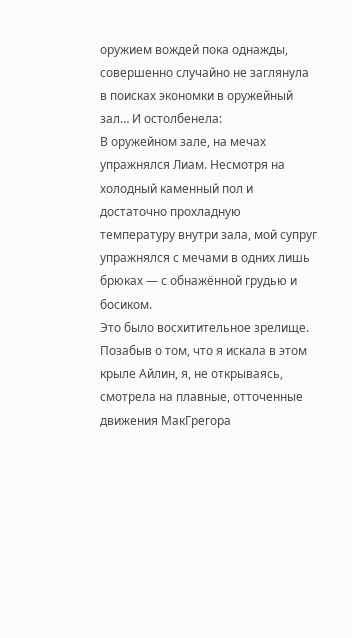оружием вождей пока однажды, совершенно случайно не заглянула в поисках экономки в оружейный зал… И остолбенела:
В оружейном зале, на мечах упражнялся Лиам. Несмотря на холодный каменный пол и достаточно прохладную температуру внутри зала, мой супруг упражнялся с мечами в одних лишь брюках — с обнажённой грудью и босиком.
Это было восхитительное зрелище. Позабыв о том, что я искала в этом крыле Айлин, я, не открываясь, смотрела на плавные, отточенные движения МакГрегора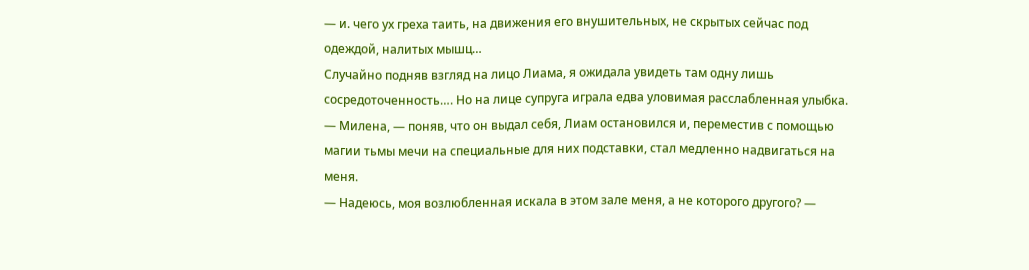— и. чего ух греха таить, на движения его внушительных, не скрытых сейчас под одеждой, налитых мышц…
Случайно подняв взгляд на лицо Лиама, я ожидала увидеть там одну лишь сосредоточенность…. Но на лице супруга играла едва уловимая расслабленная улыбка.
— Милена, — поняв, что он выдал себя, Лиам остановился и, переместив с помощью магии тьмы мечи на специальные для них подставки, стал медленно надвигаться на меня.
— Надеюсь, моя возлюбленная искала в этом зале меня, а не которого другого? —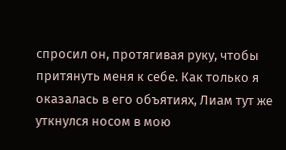спросил он, протягивая руку, чтобы притянуть меня к себе. Как только я оказалась в его объятиях, Лиам тут же уткнулся носом в мою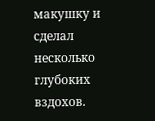макушку и сделал несколько глубоких вздохов.